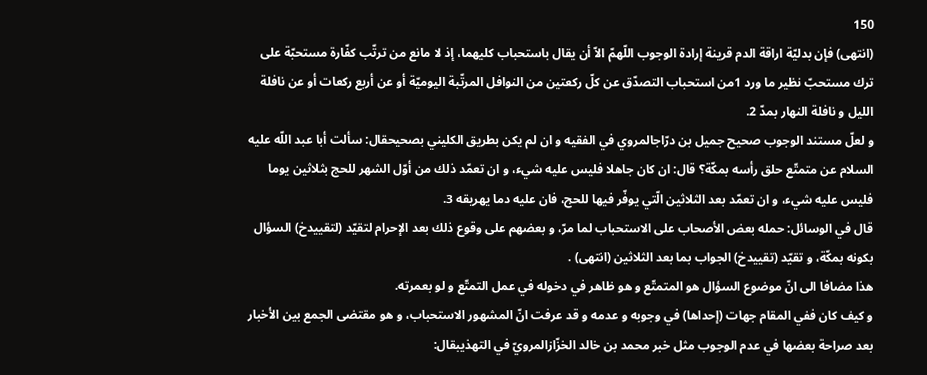150
(انتهى) فإن بدليّة اراقة الدم قرينة إرادة الوجوب اللّهمّ الاّ أن يقال باستحباب كليهما، إذ لا مانع من ترتّب كفّارة مستحبّة على ترك مستحبّ نظير ما ورد 1من استحباب التصدّق عن كلّ ركعتين من النوافل المرتّبة اليوميّة أو عن أربع ركعات أو عن نافلة الليل و نافلة النهار بمدّ 2.
و لعلّ مستند الوجوب صحيح جميل بن درّاجالمروي في الفقيه و ان لم يكن بطريق الكليني بصحيحقال: سألت أبا عبد اللّه عليه السلام عن متمتّع حلق رأسه بمكّة؟ قال: ان كان جاهلا فليس عليه شيء، و ان تعمّد ذلك من أوّل الشهر للحج بثلاثين يوما فليس عليه شيء، و ان تعمّد بعد الثلاثين الّتي يوفّر فيها للحج، فان عليه دما يهريقه 3.
قال في الوسائل: حمله بعض الأصحاب على الاستحباب لما مرّ، و بعضهم على وقوع ذلك بعد الإحرام لتقيّد (لتقييدخ) السؤال بكونه بمكّة، و تقيّد (تقييدخ) الجواب بما بعد الثلاثين (انتهى) .
هذا مضافا الى انّ موضوع السؤال هو المتمتّع و هو ظاهر في دخوله في عمل التمتّع و لو بعمرته.
و كيف كان ففي المقام جهات (إحداها) في وجوبه و عدمه و قد عرفت انّ المشهور الاستحباب، و هو مقتضى الجمع بين الأخبار بعد صراحة بعضها في عدم الوجوب مثل خبر محمد بن خالد الخزّازالمرويّ في التهذيبقال: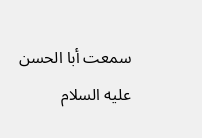سمعت أبا الحسن عليه السلام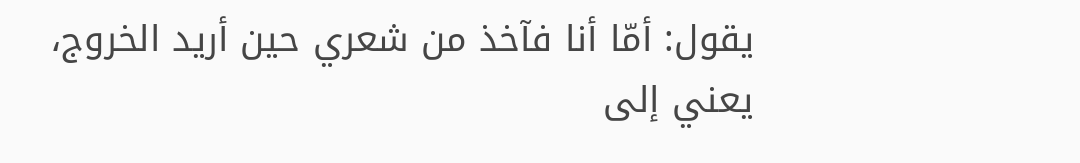يقول: أمّا أنا فآخذ من شعري حين أريد الخروج، يعني إلى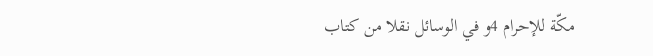مكّة للإحرام 4و في الوسائل نقلا من كتاب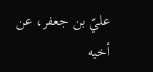عليّ بن جعفر، عن أخيه